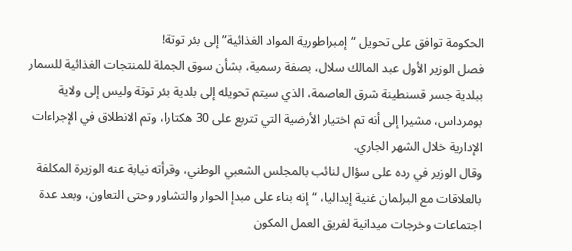الحكومة توافق على تحويل “إمبراطورية المواد الغذائية” إلى بئر توتة!
فصل الوزير الأول عبد المالك سلال، بصفة رسمية، بشأن سوق الجملة للمنتجات الغذائية للسمار ببلدية جسر قسنطينة شرق العاصمة، الذي سيتم تحويله إلى بلدية بئر توتة وليس إلى ولاية بومرداس، مشيرا إلى أنه تم اختيار الأرضية التي تتربع على 30 هكتارا، وتم الانطلاق في الإجراءات الإدارية خلال الشهر الجاري.
وقال الوزير في رده على سؤال لنائب بالمجلس الشعبي الوطني، وقرأته نيابة عنه الوزيرة المكلفة بالعلاقات مع البرلمان غنية إيداليا، “إنه بناء على مبدإ الحوار والتشاور وحتى التعاون، وبعد عدة اجتماعات وخرجات ميدانية لفريق العمل المكون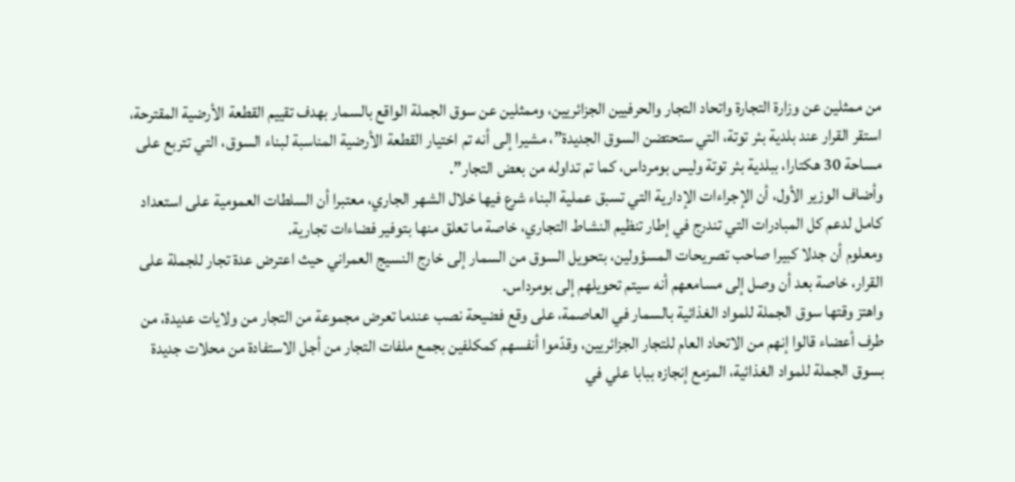من ممثلين عن وزارة التجارة واتحاد التجار والحرفيين الجزائريين، وممثلين عن سوق الجملة الواقع بالسمار بهدف تقييم القطعة الأرضية المقترحة، استقر القرار عند بلدية بئر توتة، التي ستحتضن السوق الجديدة”، مشيرا إلى أنه تم اختيار القطعة الأرضية المناسبة لبناء السوق، التي تتربع على مساحة 30 هكتارا، ببلدية بئر توتة وليس بومرداس، كما تم تداوله من بعض التجار”.
وأضاف الوزير الأول، أن الإجراءات الإدارية التي تسبق عملية البناء شرع فيها خلال الشهر الجاري، معتبرا أن السلطات العمومية على استعداد كامل لدعم كل المبادرات التي تندرج في إطار تنظيم النشاط التجاري، خاصة ما تعلق منها بتوفير فضاءات تجارية.
ومعلوم أن جدلا كبيرا صاحب تصريحات المسؤولين، بتحويل السوق من السمار إلى خارج النسيج العمراني حيث اعترض عدة تجار للجملة على القرار، خاصة بعد أن وصل إلى مسامعهم أنه سيتم تحويلهم إلى بومرداس.
واهتز وقتها سوق الجملة للمواد الغذائية بالسمار في العاصمة، على وقع فضيحة نصب عندما تعرض مجموعة من التجار من ولايات عديدة، من طرف أعضاء قالوا إنهم من الاتحاد العام للتجار الجزائريين، وقدّموا أنفسهم كمكلفين بجمع ملفات التجار من أجل الاستفادة من محلات جديدة بسوق الجملة للمواد الغذائية، المزمع إنجازه ببابا علي في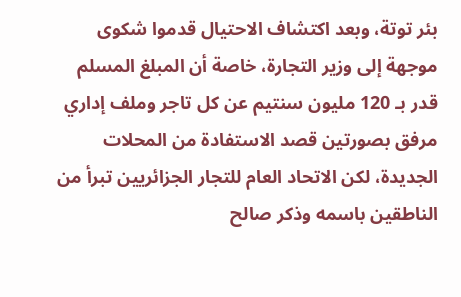بئر توتة، وبعد اكتشاف الاحتيال قدموا شكوى موجهة إلى وزير التجارة، خاصة أن المبلغ المسلم قدر بـ 120 مليون سنتيم عن كل تاجر وملف إداري مرفق بصورتين قصد الاستفادة من المحلات الجديدة، لكن الاتحاد العام للتجار الجزائريين تبرأ من الناطقين باسمه وذكر صالح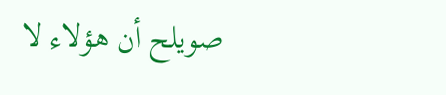صويلح أن هؤلاء لا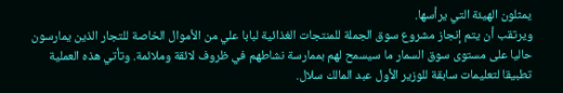يمثلون الهيئة التي يرأسها.
ويرتقب أن يتم إنجاز مشروع سوق الجملة للمنتجات الغذائية لبابا علي من الأموال الخاصة للتجار الذين يمارسون حاليا على مستوى سوق السمار ما سيسمح لهم بممارسة نشاطهم في ظروف لائقة وملائمة. وتأتي هذه العملية تطبيقا لتعليمات سابقة للوزير الأول عبد المالك سلال.